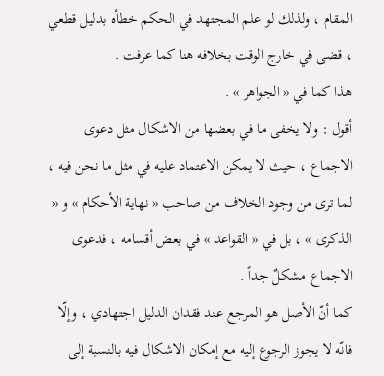المقام ، ولذلك لو علم المجتهد في الحكم خطأه بدليل قطعي ، قضى في خارج الوقت بخلافه هنا كما عرفت .
هذا كما في « الجواهر » .
أقول : ولا يخفى ما في بعضها من الاشكال مثل دعوى الاجماع ، حيث لا يمكن الاعتماد عليه في مثل ما نحن فيه ، لما ترى من وجود الخلاف من صاحب « نهاية الأحكام » و « الذكرى » ، بل في « القواعد » في بعض أقسامه ، فدعوى الاجماع مشكلٌ جداً .
كما أنّ الأصل هو المرجع عند فقدان الدليل اجتهادي ، وإلّا فانّه لا يجوز الرجوع إليه مع إمكان الاشكال فيه بالنسبة إلى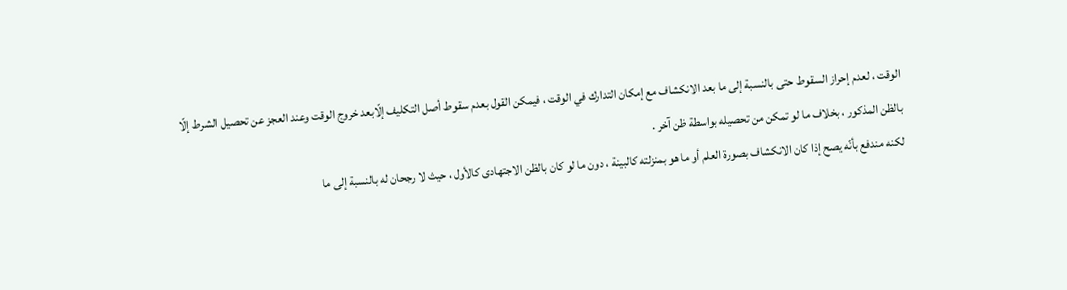الوقت ، لعدم إحراز السقوط حتى بالنسبة إلى ما بعد الانكشاف مع إمكان التدارك في الوقت ، فيمكن القول بعدم سقوط أصل التكليف إلّابعد خروج الوقت وعند العجز عن تحصيل الشرط إلّا بالظن المذكور ، بخلاف ما لو تمكن من تحصيله بواسطة ظن آخر .
لكنه مندفع بأنّه يصح إذا كان الانكشاف بصورة العلم أو ما هو بمنزلته كالبينة ، دون ما لو كان بالظن الاجتهادى كالأول ، حيث لا رجحان له بالنسبة إلى ما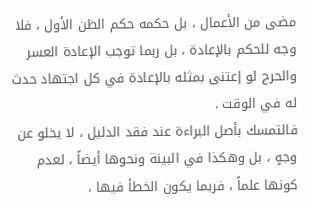مضى من الأعمال ، بل حكمه حكم الظن الأول ، فلا وجه للحكم بالإعادة ، بل ربما توجب الإعادة العسر والحرج لو إعتنى بمثله بالإعادة في كل اجتهاد حدث له في الوقت .
فالتمسك بأصل البراءة عند فقد الدليل ، لا يخلو عن وجهٍ ، بل وهكذا في البينة ونحوها أيضاً ، لعدم كونها علماً ، فربما يكون الخطأ فيها ،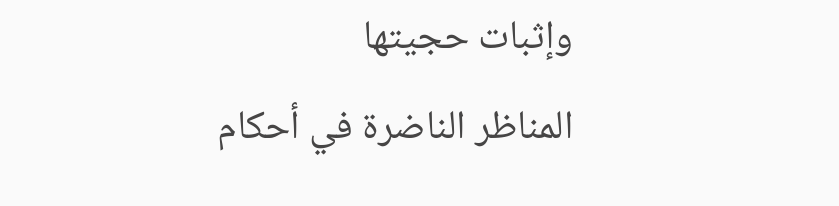وإثبات حجيتها
المناظر الناضرة في أحكام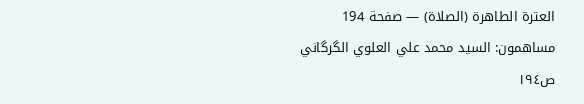العترة الطاهرة (الصلاة) — صفحة 194
مساهمون: السيد محمد علي العلوي الگرگاني
ص١٩٤